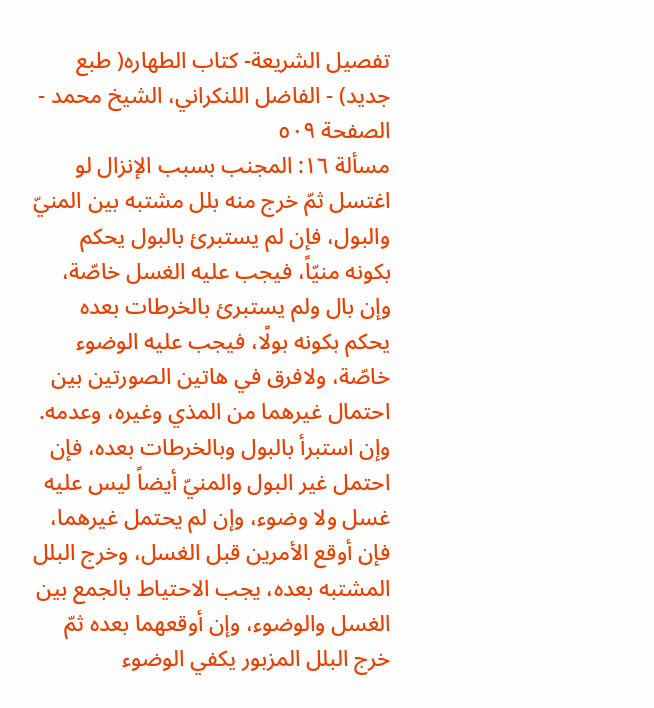تفصيل الشريعة- كتاب الطهاره( طبع جديد) - الفاضل اللنكراني، الشيخ محمد - الصفحة ٥٠٩
مسألة ١٦: المجنب بسبب الإنزال لو اغتسل ثمّ خرج منه بلل مشتبه بين المنيّ والبول، فإن لم يستبرئ بالبول يحكم بكونه منيّاً، فيجب عليه الغسل خاصّة، وإن بال ولم يستبرئ بالخرطات بعده يحكم بكونه بولًا، فيجب عليه الوضوء خاصّة، ولافرق في هاتين الصورتين بين احتمال غيرهما من المذي وغيره، وعدمه.
وإن استبرأ بالبول وبالخرطات بعده، فإن احتمل غير البول والمنيّ أيضاً ليس عليه غسل ولا وضوء، وإن لم يحتمل غيرهما، فإن أوقع الأمرين قبل الغسل، وخرج البلل المشتبه بعده، يجب الاحتياط بالجمع بين الغسل والوضوء، وإن أوقعهما بعده ثمّ خرج البلل المزبور يكفي الوضوء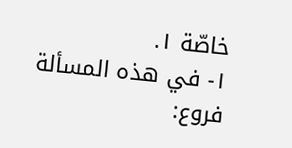خاصّة ١.
١- في هذه المسألة فروع: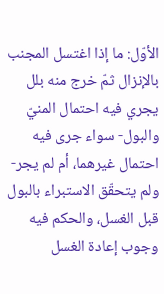الأوّل: ما إذا اغتسل المجنب بالإنزال ثمّ خرج منه بلل يجري فيه احتمال المنيّ والبول- سواء جرى فيه احتمال غيرهما، أم لم يجر- ولم يتحقّق الاستبراء بالبول قبل الغسل، والحكم فيه وجوب إعادة الغسل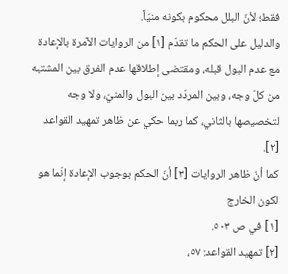فقط؛ لأنّ البلل محكوم بكونه منيّاً.
والدليل على الحكم ما تقدّم [١] من الروايات الآمرة بالإعادة مع عدم البول قبله، ومقتضى إطلاقها عدم الفرق بين المشتبه من كلّ وجه، وبين المردّد بين البول والمنيّ، ولا وجه لتخصيصها بالثاني، كما ربما حكي عن ظاهر تمهيد القواعد [٢].
كما أنّ ظاهر الروايات [٣] أنّ الحكم بوجوب الإعادة إنّما هو لكون الخارج
[١] في ص ٥٠٣.
[٢] تمهيد القواعد: ٥٧،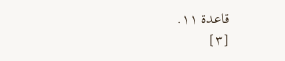قاعدة ١١.
[٣]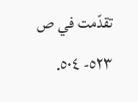تقدّمت في ص ٥٢٣- ٥٠٤.